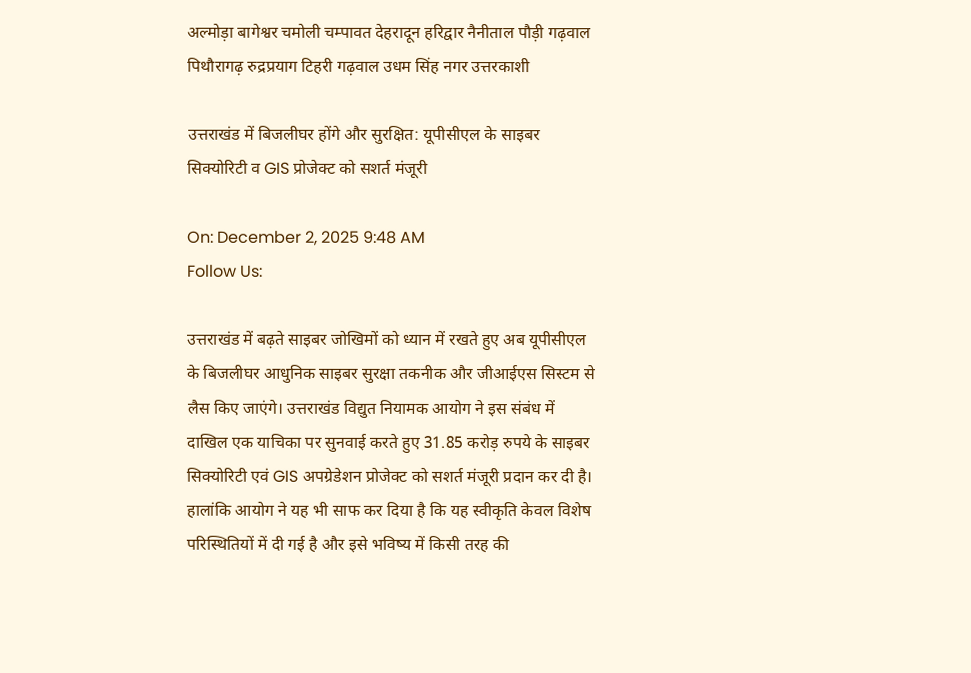अल्मोड़ा बागेश्वर चमोली चम्पावत देहरादून हरिद्वार नैनीताल पौड़ी गढ़वाल पिथौरागढ़ रुद्रप्रयाग टिहरी गढ़वाल उधम सिंह नगर उत्तरकाशी

उत्तराखंड में बिजलीघर होंगे और सुरक्षित: यूपीसीएल के साइबर सिक्योरिटी व GIS प्रोजेक्ट को सशर्त मंजूरी

On: December 2, 2025 9:48 AM
Follow Us:

उत्तराखंड में बढ़ते साइबर जोखिमों को ध्यान में रखते हुए अब यूपीसीएल के बिजलीघर आधुनिक साइबर सुरक्षा तकनीक और जीआईएस सिस्टम से लैस किए जाएंगे। उत्तराखंड विद्युत नियामक आयोग ने इस संबंध में दाखिल एक याचिका पर सुनवाई करते हुए 31.85 करोड़ रुपये के साइबर सिक्योरिटी एवं GIS अपग्रेडेशन प्रोजेक्ट को सशर्त मंजूरी प्रदान कर दी है। हालांकि आयोग ने यह भी साफ कर दिया है कि यह स्वीकृति केवल विशेष परिस्थितियों में दी गई है और इसे भविष्य में किसी तरह की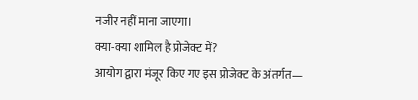नजीर नहीं माना जाएगा।
क्या-क्या शामिल है प्रोजेक्ट में?
आयोग द्वारा मंजूर किए गए इस प्रोजेक्ट के अंतर्गत—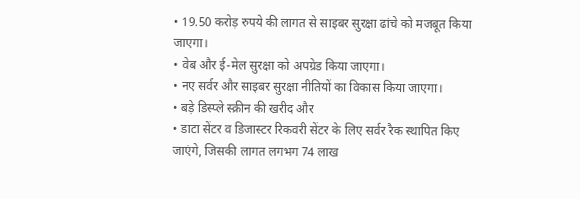• 19.50 करोड़ रुपये की लागत से साइबर सुरक्षा ढांचे को मजबूत किया जाएगा।
• वेब और ई-मेल सुरक्षा को अपग्रेड किया जाएगा।
• नए सर्वर और साइबर सुरक्षा नीतियों का विकास किया जाएगा।
• बड़े डिस्प्ले स्क्रीन की खरीद और
• डाटा सेंटर व डिजास्टर रिकवरी सेंटर के लिए सर्वर रैक स्थापित किए जाएंगे, जिसकी लागत लगभग 74 लाख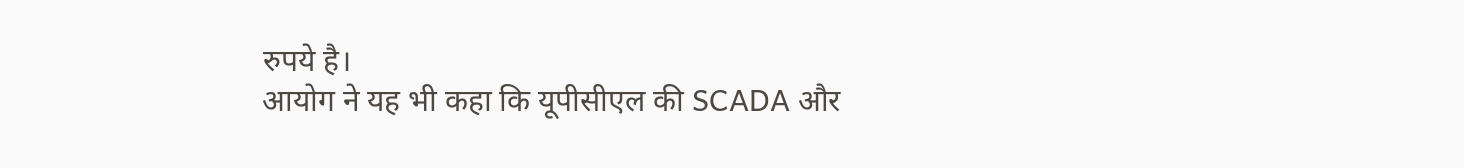रुपये है।
आयोग ने यह भी कहा कि यूपीसीएल की SCADA और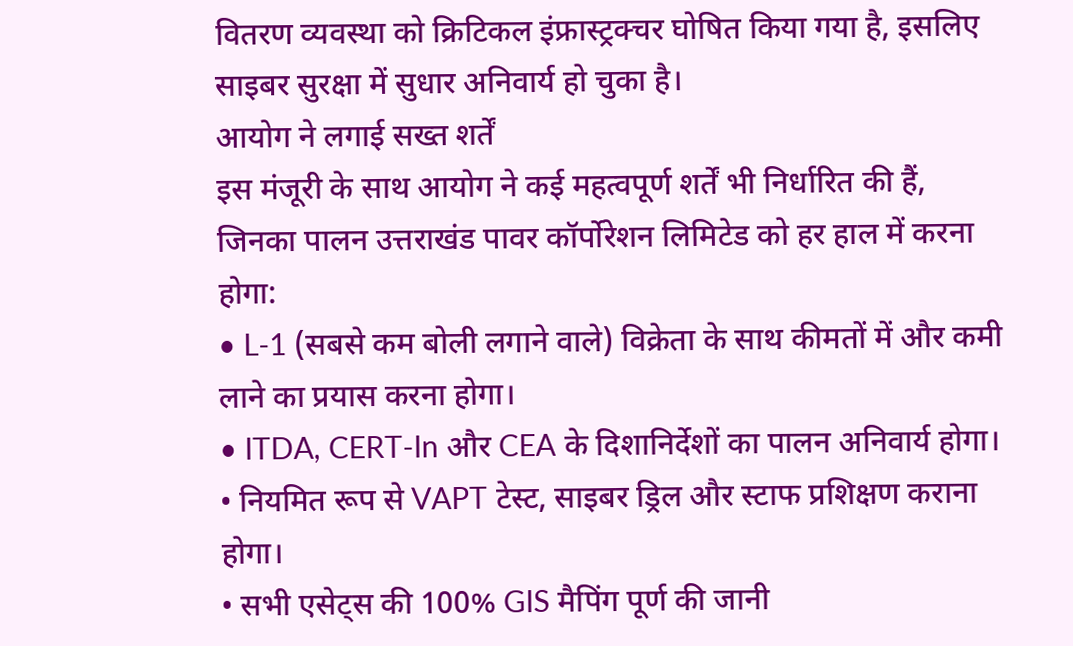वितरण व्यवस्था को क्रिटिकल इंफ्रास्ट्रक्चर घोषित किया गया है, इसलिए साइबर सुरक्षा में सुधार अनिवार्य हो चुका है।
आयोग ने लगाई सख्त शर्तें
इस मंजूरी के साथ आयोग ने कई महत्वपूर्ण शर्तें भी निर्धारित की हैं, जिनका पालन उत्तराखंड पावर कॉर्पोरेशन लिमिटेड को हर हाल में करना होगा:
• L-1 (सबसे कम बोली लगाने वाले) विक्रेता के साथ कीमतों में और कमी लाने का प्रयास करना होगा।
• ITDA, CERT-In और CEA के दिशानिर्देशों का पालन अनिवार्य होगा।
• नियमित रूप से VAPT टेस्ट, साइबर ड्रिल और स्टाफ प्रशिक्षण कराना होगा।
• सभी एसेट्स की 100% GIS मैपिंग पूर्ण की जानी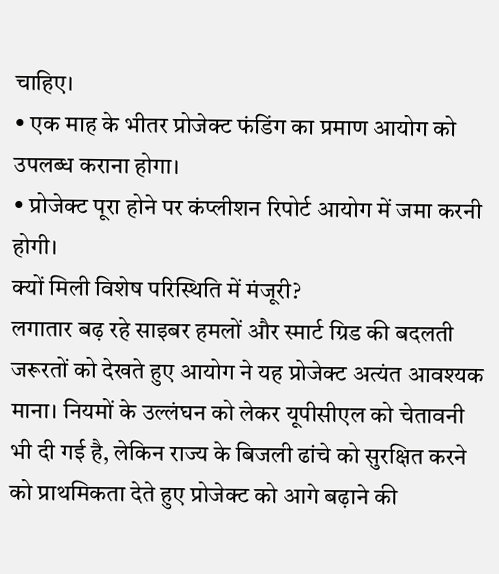चाहिए।
• एक माह के भीतर प्रोजेक्ट फंडिंग का प्रमाण आयोग को उपलब्ध कराना होगा।
• प्रोजेक्ट पूरा होने पर कंप्लीशन रिपोर्ट आयोग में जमा करनी होगी।
क्यों मिली विशेष परिस्थिति में मंजूरी?
लगातार बढ़ रहे साइबर हमलों और स्मार्ट ग्रिड की बदलती जरूरतों को देखते हुए आयोग ने यह प्रोजेक्ट अत्यंत आवश्यक माना। नियमों के उल्लंघन को लेकर यूपीसीएल को चेतावनी भी दी गई है, लेकिन राज्य के बिजली ढांचे को सुरक्षित करने को प्राथमिकता देते हुए प्रोजेक्ट को आगे बढ़ाने की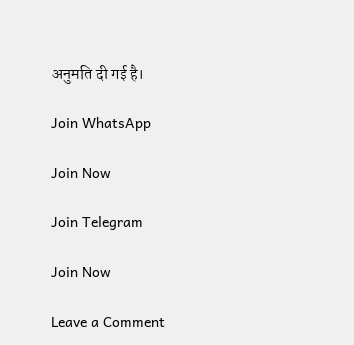अनुमति दी गई है।

Join WhatsApp

Join Now

Join Telegram

Join Now

Leave a Comment